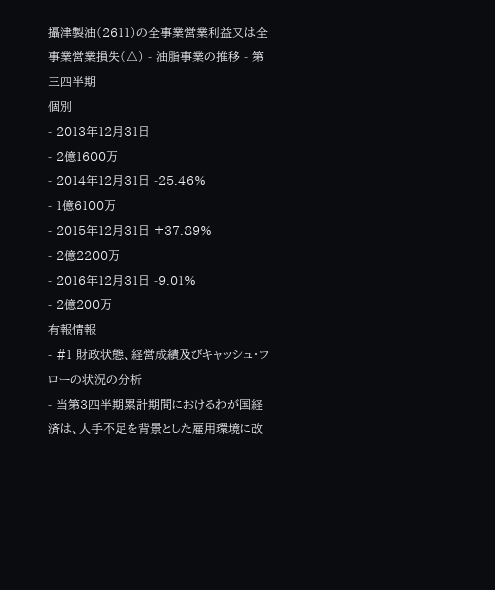攝津製油(2611)の全事業営業利益又は全事業営業損失(△) - 油脂事業の推移 - 第三四半期
個別
- 2013年12月31日
- 2億1600万
- 2014年12月31日 -25.46%
- 1億6100万
- 2015年12月31日 +37.89%
- 2億2200万
- 2016年12月31日 -9.01%
- 2億200万
有報情報
- #1 財政状態、経営成績及びキャッシュ・フローの状況の分析
- 当第3四半期累計期間におけるわが国経済は、人手不足を背景とした雇用環境に改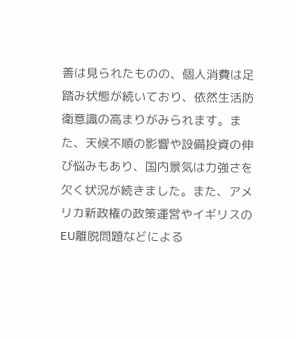善は見られたものの、個人消費は足踏み状態が続いており、依然生活防衛意識の高まりがみられます。また、天候不順の影響や設備投資の伸び悩みもあり、国内景気は力強さを欠く状況が続きました。また、アメリカ新政権の政策運営やイギリスのEU離脱問題などによる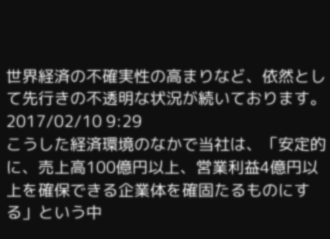世界経済の不確実性の高まりなど、依然として先行きの不透明な状況が続いております。2017/02/10 9:29
こうした経済環境のなかで当社は、「安定的に、売上高100億円以上、営業利益4億円以上を確保できる企業体を確固たるものにする」という中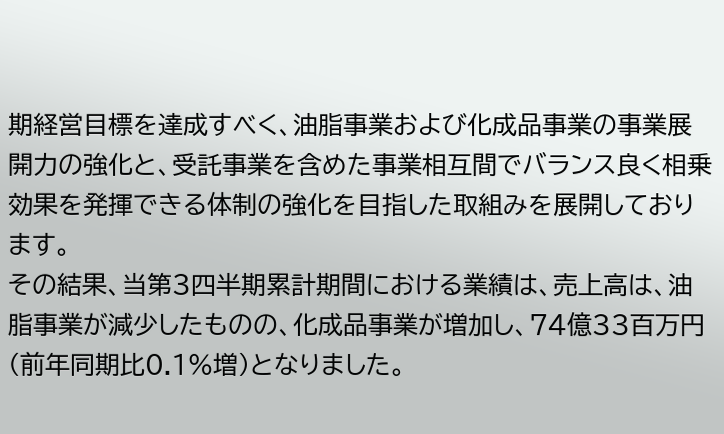期経営目標を達成すべく、油脂事業および化成品事業の事業展開力の強化と、受託事業を含めた事業相互間でバランス良く相乗効果を発揮できる体制の強化を目指した取組みを展開しております。
その結果、当第3四半期累計期間における業績は、売上高は、油脂事業が減少したものの、化成品事業が増加し、74億33百万円(前年同期比0.1%増)となりました。